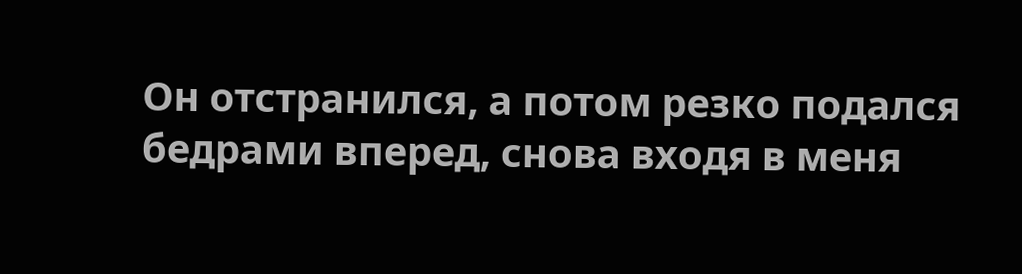Он отстранился, а потом резко подался бедрами вперед, снова входя в меня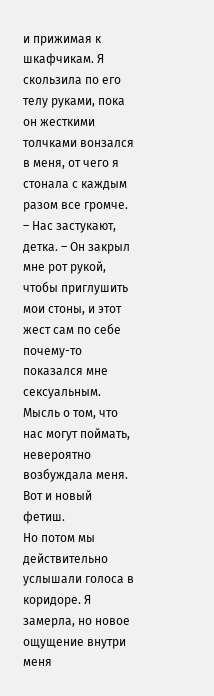и прижимая к шкафчикам. Я скользила по его телу руками, пока он жесткими толчками вонзался в меня, от чего я стонала с каждым разом все громче.
– Нас застукают, детка. – Он закрыл мне рот рукой, чтобы приглушить мои стоны, и этот жест сам по себе почему-то показался мне сексуальным. Мысль о том, что нас могут поймать, невероятно возбуждала меня. Вот и новый фетиш.
Но потом мы действительно услышали голоса в коридоре. Я замерла, но новое ощущение внутри меня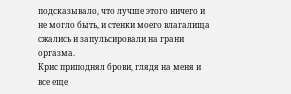подсказывало, что лучше этого ничего и не могло быть, и стенки моего влагалища сжались и запульсировали на грани оргазма.
Крис приподнял брови, глядя на меня и все еще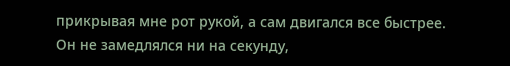прикрывая мне рот рукой, а сам двигался все быстрее. Он не замедлялся ни на секунду,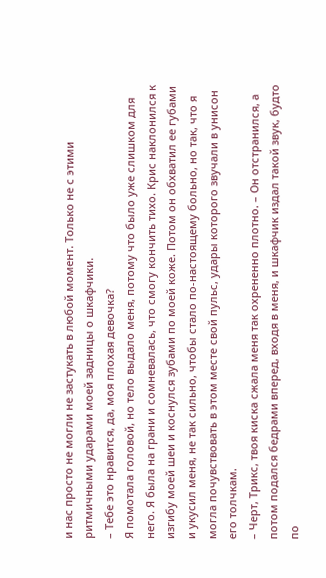и нас просто не могли не застукать в любой момент. Только не с этими ритмичными ударами моей задницы о шкафчики.
– Тебе это нравится, да, моя плохая девочка?
Я помотала головой, но тело выдало меня, потому что было уже слишком для него. Я была на грани и сомневалась, что смогу кончить тихо. Крис наклонился к изгибу моей шеи и коснулся зубами по моей коже. Потом он обхватил ее губами и укусил меня, не так сильно, чтобы стало по-настоящему больно, но так, что я могла почувствовать в этом месте свой пульс, удары которого звучали в унисон его толчкам.
– Черт, Трикс, твоя киска сжала меня так охрененно плотно. – Он отстранился, а потом подался бедрами вперед, входя в меня, и шкафчик издал такой звук, будто по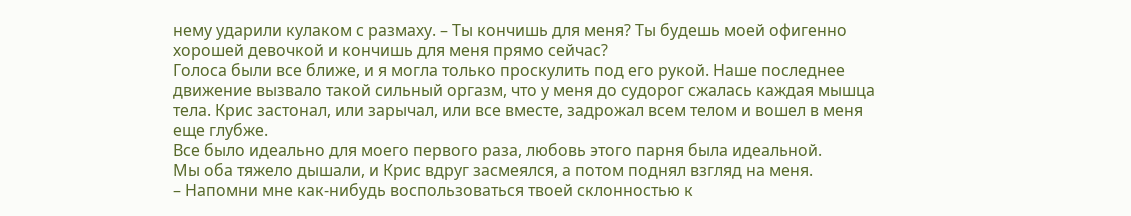нему ударили кулаком с размаху. – Ты кончишь для меня? Ты будешь моей офигенно хорошей девочкой и кончишь для меня прямо сейчас?
Голоса были все ближе, и я могла только проскулить под его рукой. Наше последнее движение вызвало такой сильный оргазм, что у меня до судорог сжалась каждая мышца тела. Крис застонал, или зарычал, или все вместе, задрожал всем телом и вошел в меня еще глубже.
Все было идеально для моего первого раза, любовь этого парня была идеальной.
Мы оба тяжело дышали, и Крис вдруг засмеялся, а потом поднял взгляд на меня.
– Напомни мне как-нибудь воспользоваться твоей склонностью к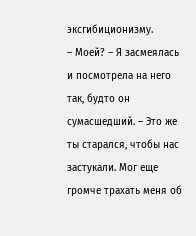эксгибиционизму.
– Моей? – Я засмеялась и посмотрела на него так, будто он сумасшедший. – Это же ты старался, чтобы нас застукали. Мог еще громче трахать меня об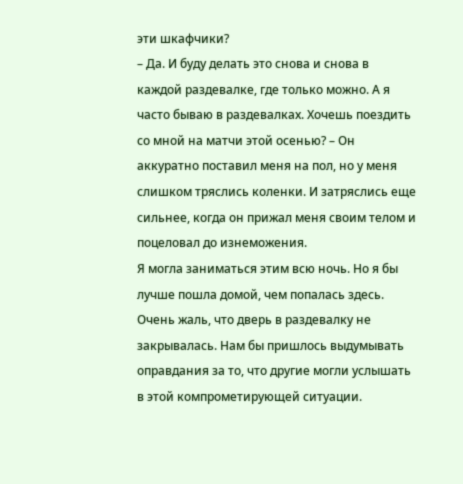эти шкафчики?
– Да. И буду делать это снова и снова в каждой раздевалке, где только можно. А я часто бываю в раздевалках. Хочешь поездить со мной на матчи этой осенью? – Он аккуратно поставил меня на пол, но у меня слишком тряслись коленки. И затряслись еще сильнее, когда он прижал меня своим телом и поцеловал до изнеможения.
Я могла заниматься этим всю ночь. Но я бы лучше пошла домой, чем попалась здесь. Очень жаль, что дверь в раздевалку не закрывалась. Нам бы пришлось выдумывать оправдания за то, что другие могли услышать в этой компрометирующей ситуации.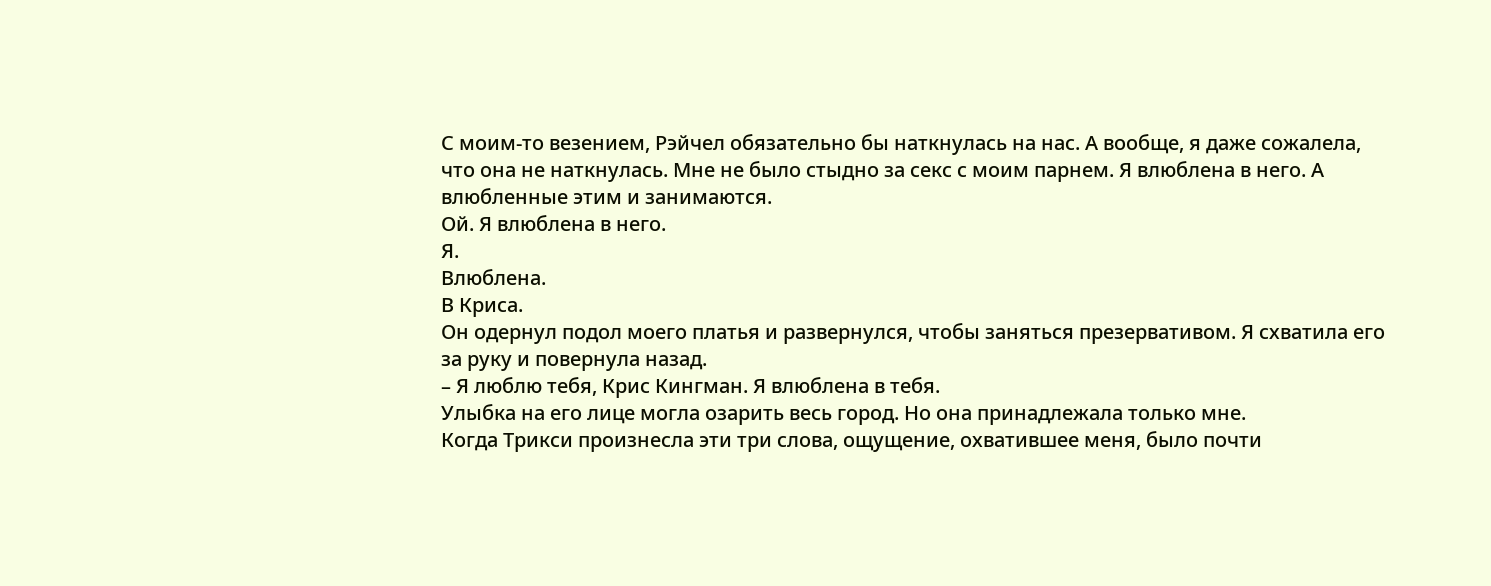С моим-то везением, Рэйчел обязательно бы наткнулась на нас. А вообще, я даже сожалела, что она не наткнулась. Мне не было стыдно за секс с моим парнем. Я влюблена в него. А влюбленные этим и занимаются.
Ой. Я влюблена в него.
Я.
Влюблена.
В Криса.
Он одернул подол моего платья и развернулся, чтобы заняться презервативом. Я схватила его за руку и повернула назад.
– Я люблю тебя, Крис Кингман. Я влюблена в тебя.
Улыбка на его лице могла озарить весь город. Но она принадлежала только мне.
Когда Трикси произнесла эти три слова, ощущение, охватившее меня, было почти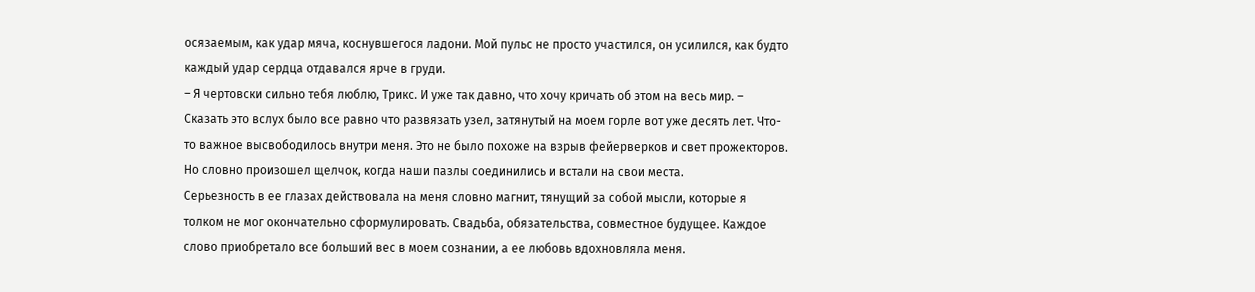осязаемым, как удар мяча, коснувшегося ладони. Мой пульс не просто участился, он усилился, как будто каждый удар сердца отдавался ярче в груди.
– Я чертовски сильно тебя люблю, Трикс. И уже так давно, что хочу кричать об этом на весь мир. – Сказать это вслух было все равно что развязать узел, затянутый на моем горле вот уже десять лет. Что-то важное высвободилось внутри меня. Это не было похоже на взрыв фейерверков и свет прожекторов. Но словно произошел щелчок, когда наши пазлы соединились и встали на свои места.
Серьезность в ее глазах действовала на меня словно магнит, тянущий за собой мысли, которые я толком не мог окончательно сформулировать. Свадьба, обязательства, совместное будущее. Каждое слово приобретало все больший вес в моем сознании, а ее любовь вдохновляла меня.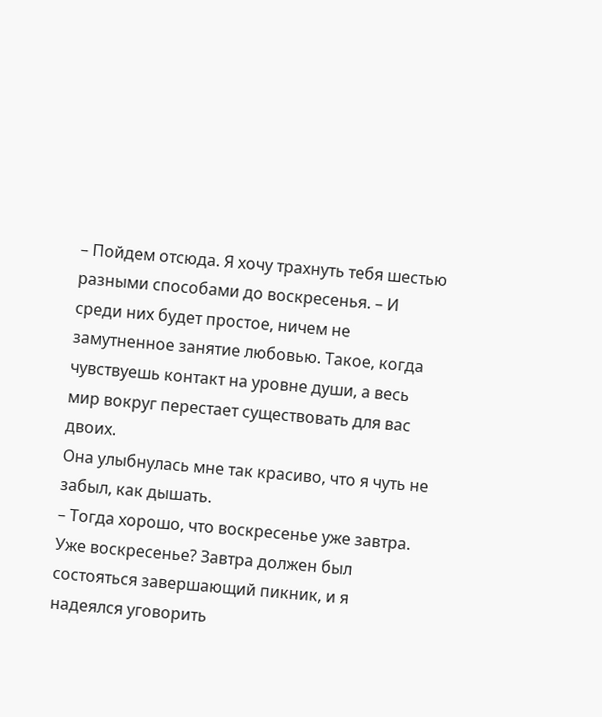– Пойдем отсюда. Я хочу трахнуть тебя шестью разными способами до воскресенья. – И среди них будет простое, ничем не замутненное занятие любовью. Такое, когда чувствуешь контакт на уровне души, а весь мир вокруг перестает существовать для вас двоих.
Она улыбнулась мне так красиво, что я чуть не забыл, как дышать.
– Тогда хорошо, что воскресенье уже завтра.
Уже воскресенье? Завтра должен был состояться завершающий пикник, и я надеялся уговорить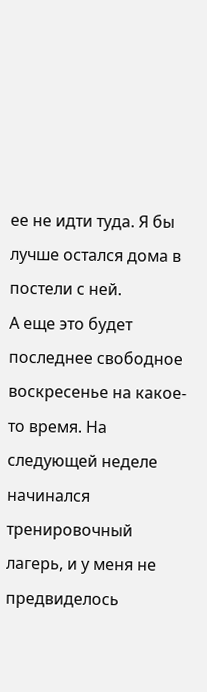ее не идти туда. Я бы лучше остался дома в постели с ней.
А еще это будет последнее свободное воскресенье на какое-то время. На следующей неделе начинался тренировочный лагерь, и у меня не предвиделось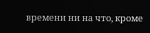времени ни на что, кроме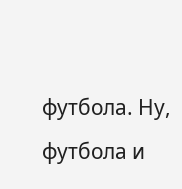футбола. Ну, футбола и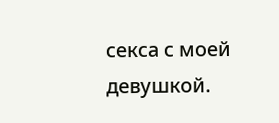секса с моей девушкой.